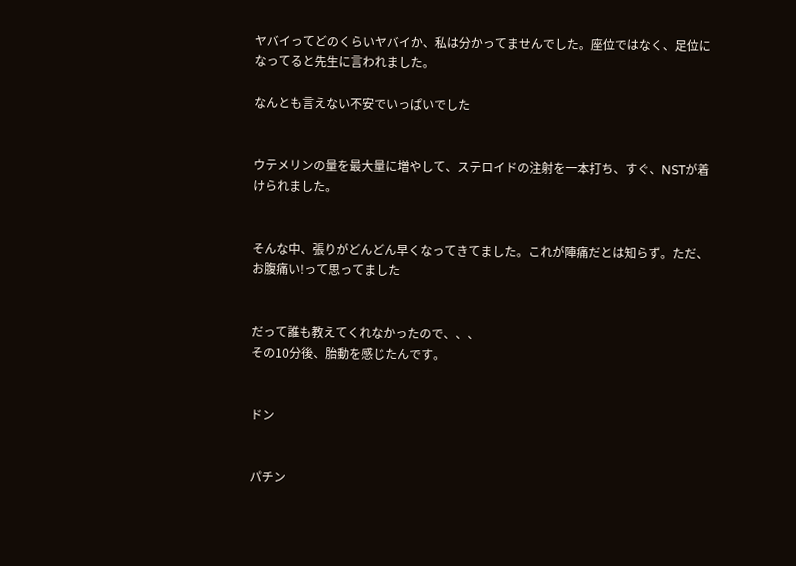ヤバイってどのくらいヤバイか、私は分かってませんでした。座位ではなく、足位になってると先生に言われました。

なんとも言えない不安でいっぱいでした


ウテメリンの量を最大量に増やして、ステロイドの注射を一本打ち、すぐ、NSTが着けられました。


そんな中、張りがどんどん早くなってきてました。これが陣痛だとは知らず。ただ、お腹痛い!って思ってました


だって誰も教えてくれなかったので、、、
その10分後、胎動を感じたんです。


ドン


パチン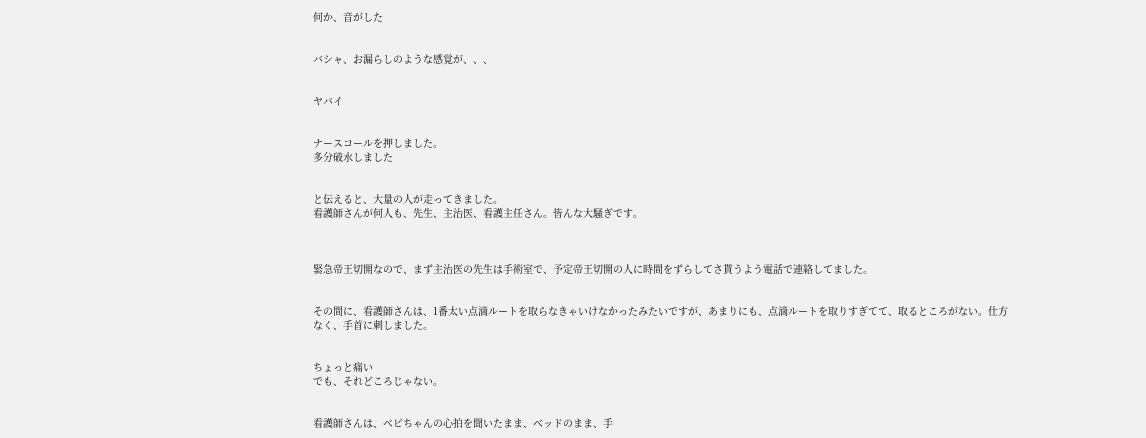何か、音がした


バシャ、お漏らしのような感覚が、、、


ヤバイ


ナースコールを押しました。
多分破水しました


と伝えると、大量の人が走ってきました。
看護師さんが何人も、先生、主治医、看護主任さん。皆んな大騒ぎです。



緊急帝王切開なので、まず主治医の先生は手術室で、予定帝王切開の人に時間をずらしてさ貰うよう電話で連絡してました。


その間に、看護師さんは、1番太い点滴ルートを取らなきゃいけなかったみたいですが、あまりにも、点滴ルートを取りすぎてて、取るところがない。仕方なく、手首に刺しました。


ちょっと痛い
でも、それどころじゃない。


看護師さんは、ベビちゃんの心拍を聞いたまま、ベッドのまま、手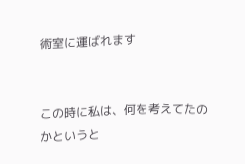術室に運ばれます


この時に私は、何を考えてたのかというと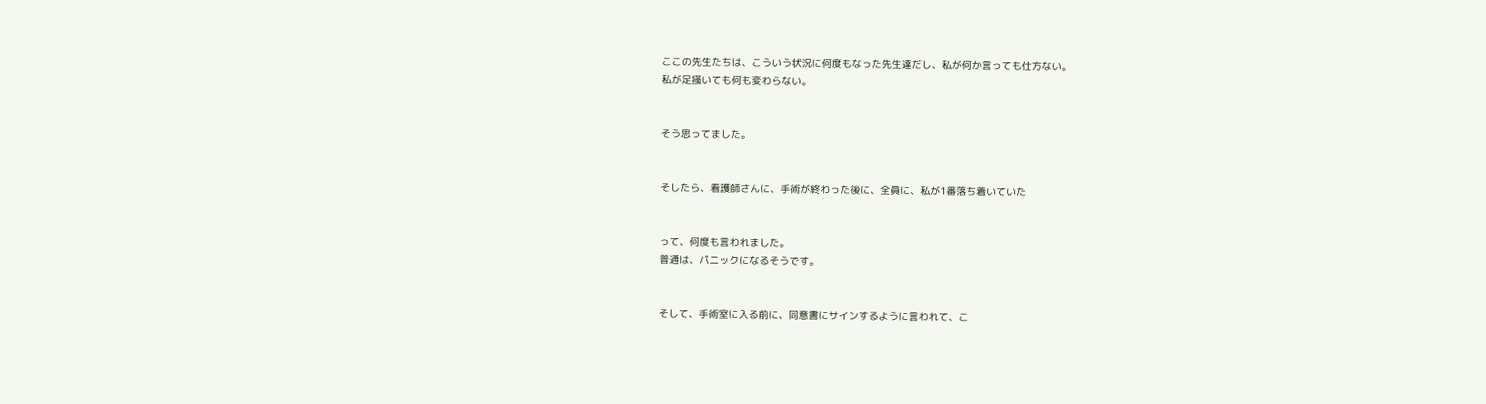ここの先生たちは、こういう状況に何度もなった先生達だし、私が何か言っても仕方ない。
私が足掻いても何も変わらない。


そう思ってました。


そしたら、看護師さんに、手術が終わった後に、全員に、私が1番落ち着いていた


って、何度も言われました。
普通は、パニックになるそうです。


そして、手術室に入る前に、同意書にサインするように言われて、こ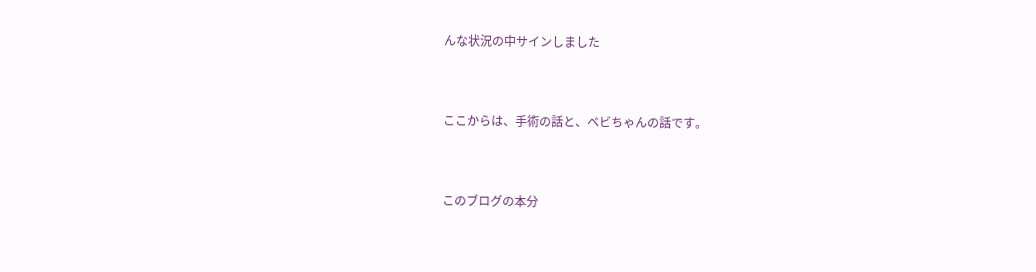んな状況の中サインしました


ここからは、手術の話と、ベビちゃんの話です。


このブログの本分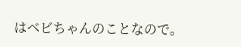はベビちゃんのことなので。